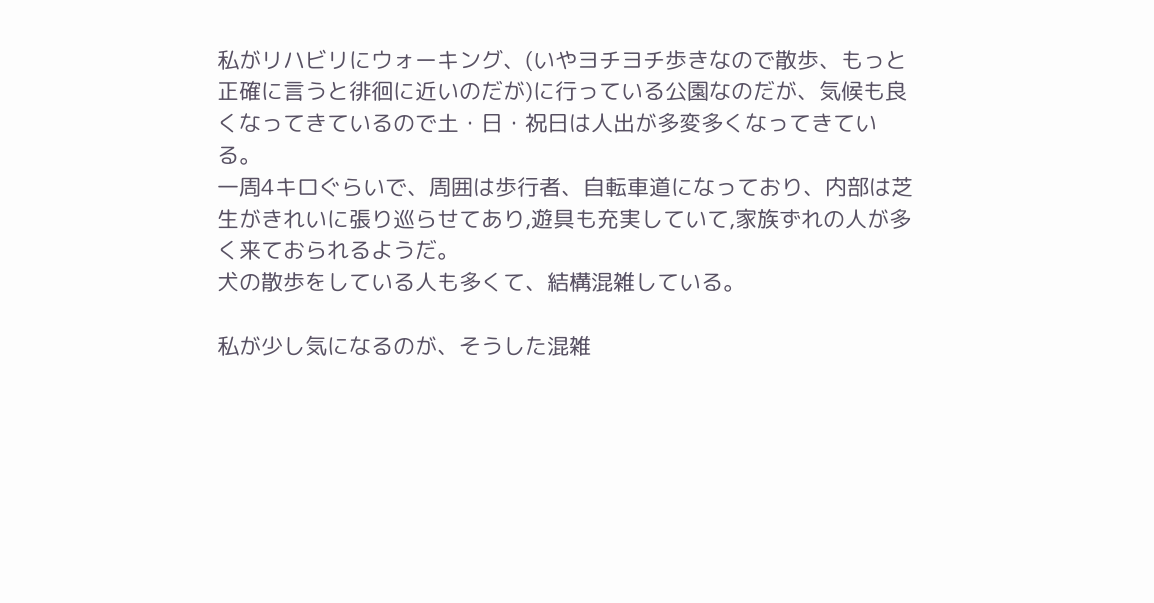私がリハビリにウォーキング、(いやヨチヨチ歩きなので散歩、もっと正確に言うと徘徊に近いのだが)に行っている公園なのだが、気候も良くなってきているので土・日・祝日は人出が多変多くなってきている。
一周4キロぐらいで、周囲は歩行者、自転車道になっており、内部は芝生がきれいに張り巡らせてあり,遊具も充実していて,家族ずれの人が多く来ておられるようだ。
犬の散歩をしている人も多くて、結構混雑している。

私が少し気になるのが、そうした混雑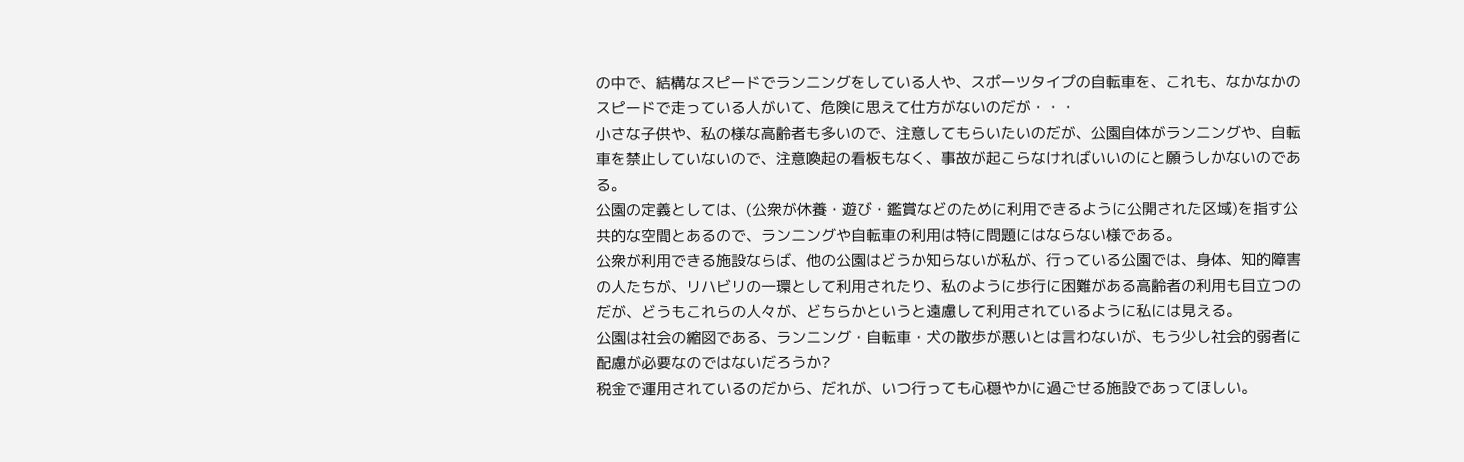の中で、結構なスピードでランニングをしている人や、スポーツタイプの自転車を、これも、なかなかのスピードで走っている人がいて、危険に思えて仕方がないのだが・・・
小さな子供や、私の様な高齢者も多いので、注意してもらいたいのだが、公園自体がランニングや、自転車を禁止していないので、注意喚起の看板もなく、事故が起こらなければいいのにと願うしかないのである。
公園の定義としては、(公衆が休養・遊び・鑑賞などのために利用できるように公開された区域)を指す公共的な空間とあるので、ランニングや自転車の利用は特に問題にはならない様である。
公衆が利用できる施設ならば、他の公園はどうか知らないが私が、行っている公園では、身体、知的障害の人たちが、リハビリの一環として利用されたり、私のように歩行に困難がある高齢者の利用も目立つのだが、どうもこれらの人々が、どちらかというと遠慮して利用されているように私には見える。
公園は社会の縮図である、ランニング・自転車・犬の散歩が悪いとは言わないが、もう少し社会的弱者に配慮が必要なのではないだろうか?
税金で運用されているのだから、だれが、いつ行っても心穏やかに過ごせる施設であってほしい。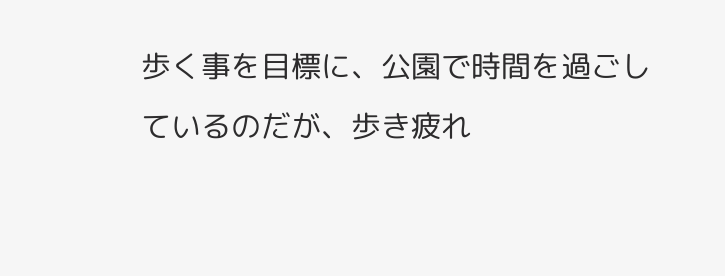歩く事を目標に、公園で時間を過ごしているのだが、歩き疲れ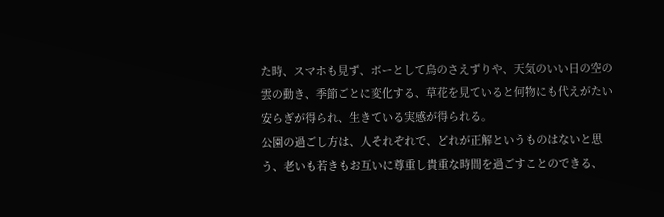た時、スマホも見ず、ボーとして鳥のさえずりや、天気のいい日の空の雲の動き、季節ごとに変化する、草花を見ていると何物にも代えがたい安らぎが得られ、生きている実感が得られる。
公園の過ごし方は、人それぞれで、どれが正解というものはないと思う、老いも若きもお互いに尊重し貴重な時間を過ごすことのできる、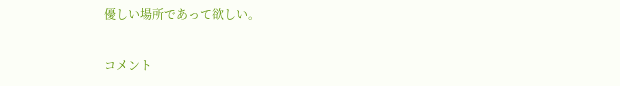優しい場所であって欲しい。

コメント